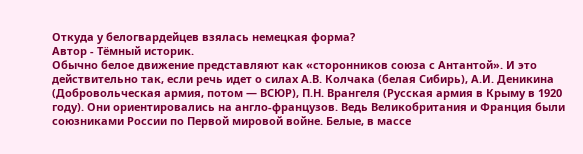Откуда у белогвардейцев взялась немецкая форма?
Автор - Тёмный историк.
Обычно белое движение представляют как «сторонников союза с Антантой». И это действительно так, если речь идет о силах А.В. Колчака (белая Сибирь), А.И. Деникина (Добровольческая армия, потом — ВСЮР), П.Н. Врангеля (Русская армия в Крыму в 1920 году). Они ориентировались на англо-французов. Ведь Великобритания и Франция были союзниками России по Первой мировой войне. Белые, в массе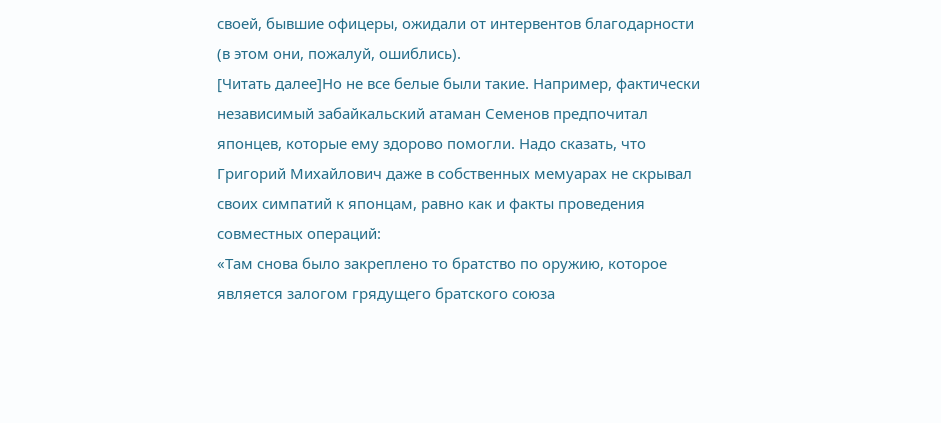своей, бывшие офицеры, ожидали от интервентов благодарности (в этом они, пожалуй, ошиблись).
[Читать далее]Но не все белые были такие. Например, фактически независимый забайкальский атаман Семенов предпочитал японцев, которые ему здорово помогли. Надо сказать, что Григорий Михайлович даже в собственных мемуарах не скрывал своих симпатий к японцам, равно как и факты проведения совместных операций:
«Там снова было закреплено то братство по оружию, которое является залогом грядущего братского союза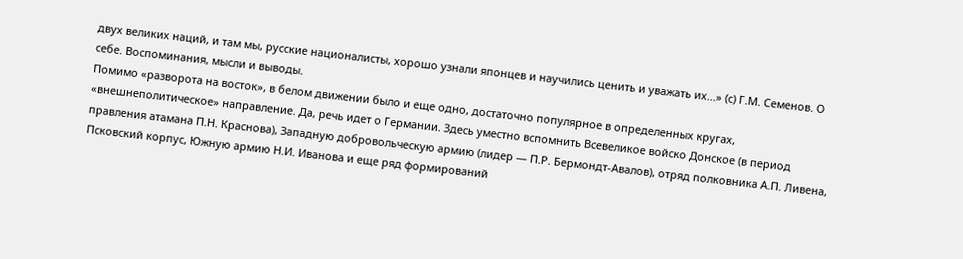двух великих наций, и там мы, русские националисты, хорошо узнали японцев и научились ценить и уважать их...» (с) Г.М. Семенов. О себе. Воспоминания, мысли и выводы.
Помимо «разворота на восток», в белом движении было и еще одно, достаточно популярное в определенных кругах, «внешнеполитическое» направление. Да, речь идет о Германии. Здесь уместно вспомнить Всевеликое войско Донское (в период правления атамана П.Н. Краснова), Западную добровольческую армию (лидер — П.Р. Бермондт-Авалов), отряд полковника А.П. Ливена, Псковский корпус, Южную армию Н.И. Иванова и еще ряд формирований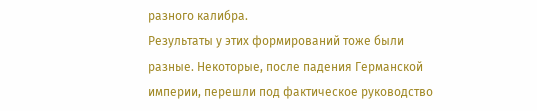разного калибра.
Результаты у этих формирований тоже были разные. Некоторые, после падения Германской империи, перешли под фактическое руководство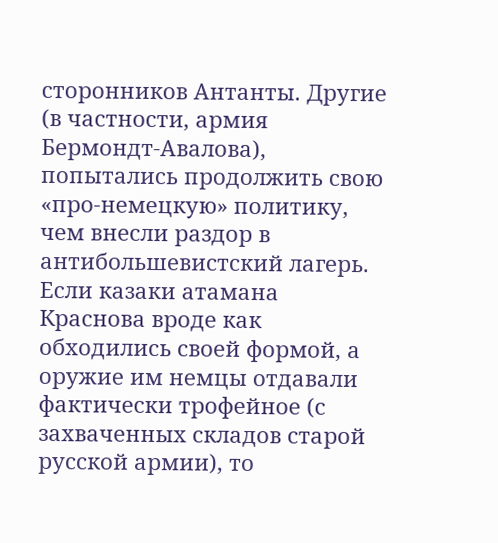сторонников Антанты. Другие (в частности, армия Бермондт-Авалова), попытались продолжить свою «про-немецкую» политику, чем внесли раздор в антибольшевистский лагерь.
Если казаки атамана Краснова вроде как обходились своей формой, а оружие им немцы отдавали фактически трофейное (с захваченных складов старой русской армии), то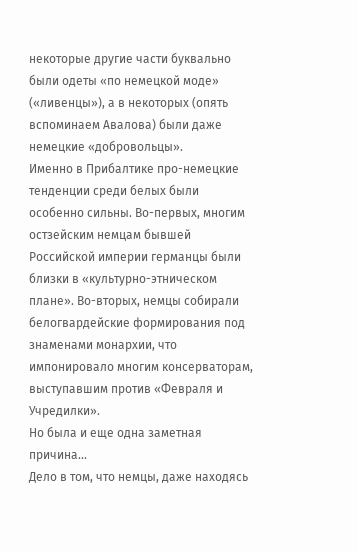некоторые другие части буквально были одеты «по немецкой моде» («ливенцы»), а в некоторых (опять вспоминаем Авалова) были даже немецкие «добровольцы».
Именно в Прибалтике про-немецкие тенденции среди белых были особенно сильны. Во-первых, многим остзейским немцам бывшей Российской империи германцы были близки в «культурно-этническом плане». Во-вторых, немцы собирали белогвардейские формирования под знаменами монархии, что импонировало многим консерваторам, выступавшим против «Февраля и Учредилки».
Но была и еще одна заметная причина...
Дело в том, что немцы, даже находясь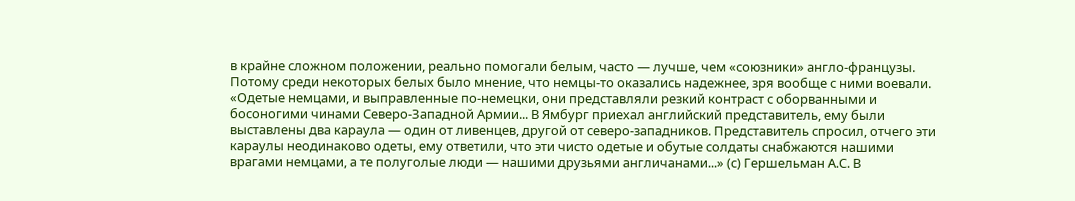в крайне сложном положении, реально помогали белым, часто — лучше, чем «союзники» англо-французы. Потому среди некоторых белых было мнение, что немцы-то оказались надежнее, зря вообще с ними воевали.
«Одетые немцами, и выправленные по-немецки, они представляли резкий контраст с оборванными и босоногими чинами Северо-Западной Армии... В Ямбург приехал английский представитель, ему были выставлены два караула — один от ливенцев, другой от северо-западников. Представитель спросил, отчего эти караулы неодинаково одеты, ему ответили, что эти чисто одетые и обутые солдаты снабжаются нашими врагами немцами, а те полуголые люди — нашими друзьями англичанами...» (с) Гершельман A.С. В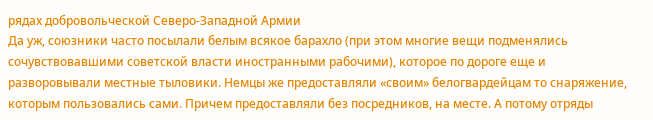рядах добровольческой Северо-Западной Армии
Да уж, союзники часто посылали белым всякое барахло (при этом многие вещи подменялись сочувствовавшими советской власти иностранными рабочими), которое по дороге еще и разворовывали местные тыловики. Немцы же предоставляли «своим» белогвардейцам то снаряжение, которым пользовались сами. Причем предоставляли без посредников, на месте. А потому отряды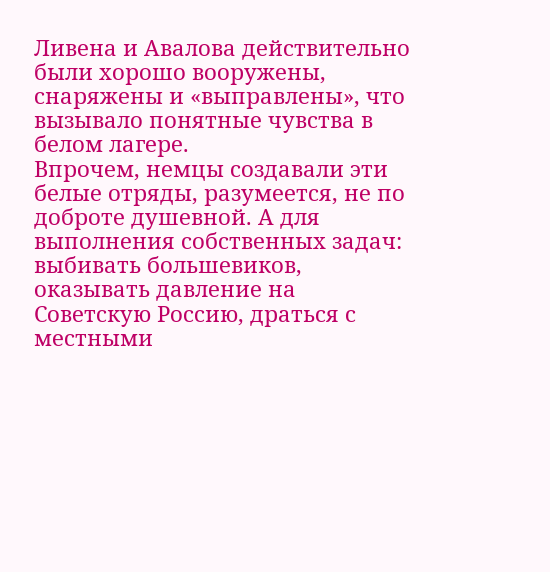Ливена и Авалова действительно были хорошо вооружены, снаряжены и «выправлены», что вызывало понятные чувства в белом лагере.
Впрочем, немцы создавали эти белые отряды, разумеется, не по доброте душевной. А для выполнения собственных задач: выбивать большевиков, оказывать давление на Советскую Россию, драться с местными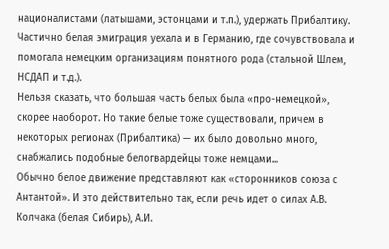националистами (латышами, эстонцами и т.п.), удержать Прибалтику.
Частично белая эмиграция уехала и в Германию, где сочувствовала и помогала немецким организациям понятного рода (стальной Шлем, НСДАП и т.д.).
Нельзя сказать, что большая часть белых была «про-немецкой», скорее наоборот. Но такие белые тоже существовали, причем в некоторых регионах (Прибалтика) — их было довольно много, снабжались подобные белогвардейцы тоже немцами...
Обычно белое движение представляют как «сторонников союза с Антантой». И это действительно так, если речь идет о силах А.В. Колчака (белая Сибирь), А.И.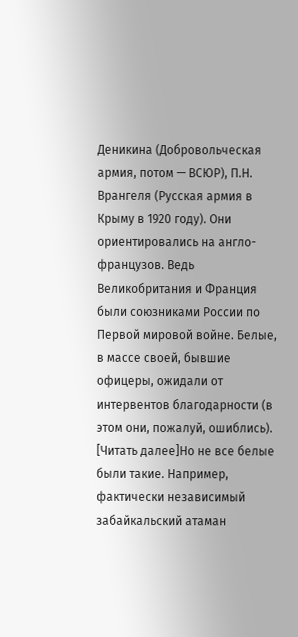Деникина (Добровольческая армия, потом — ВСЮР), П.Н. Врангеля (Русская армия в Крыму в 1920 году). Они ориентировались на англо-французов. Ведь Великобритания и Франция были союзниками России по Первой мировой войне. Белые, в массе своей, бывшие офицеры, ожидали от интервентов благодарности (в этом они, пожалуй, ошиблись).
[Читать далее]Но не все белые были такие. Например, фактически независимый забайкальский атаман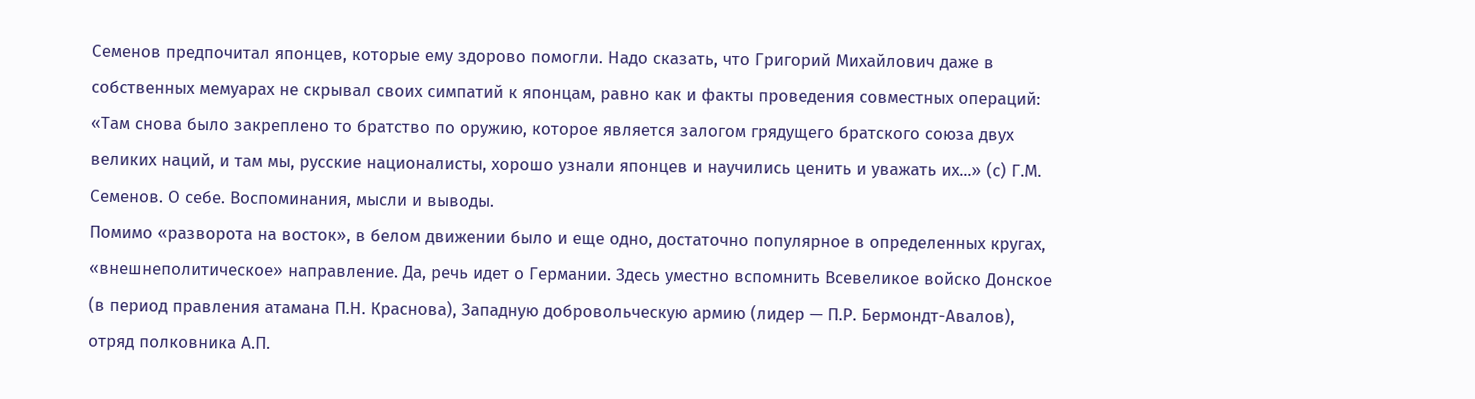Семенов предпочитал японцев, которые ему здорово помогли. Надо сказать, что Григорий Михайлович даже в собственных мемуарах не скрывал своих симпатий к японцам, равно как и факты проведения совместных операций:
«Там снова было закреплено то братство по оружию, которое является залогом грядущего братского союза двух великих наций, и там мы, русские националисты, хорошо узнали японцев и научились ценить и уважать их...» (с) Г.М. Семенов. О себе. Воспоминания, мысли и выводы.
Помимо «разворота на восток», в белом движении было и еще одно, достаточно популярное в определенных кругах, «внешнеполитическое» направление. Да, речь идет о Германии. Здесь уместно вспомнить Всевеликое войско Донское (в период правления атамана П.Н. Краснова), Западную добровольческую армию (лидер — П.Р. Бермондт-Авалов), отряд полковника А.П.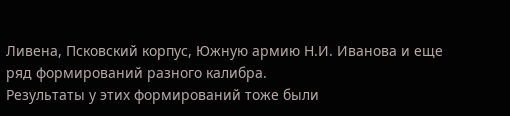Ливена, Псковский корпус, Южную армию Н.И. Иванова и еще ряд формирований разного калибра.
Результаты у этих формирований тоже были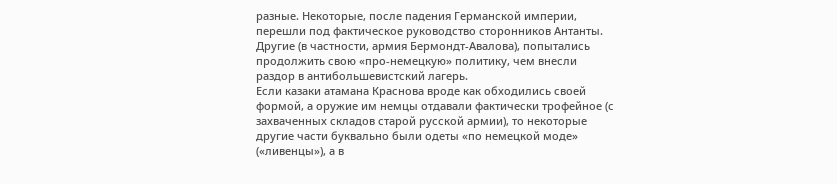разные. Некоторые, после падения Германской империи, перешли под фактическое руководство сторонников Антанты. Другие (в частности, армия Бермондт-Авалова), попытались продолжить свою «про-немецкую» политику, чем внесли раздор в антибольшевистский лагерь.
Если казаки атамана Краснова вроде как обходились своей формой, а оружие им немцы отдавали фактически трофейное (с захваченных складов старой русской армии), то некоторые другие части буквально были одеты «по немецкой моде» («ливенцы»), а в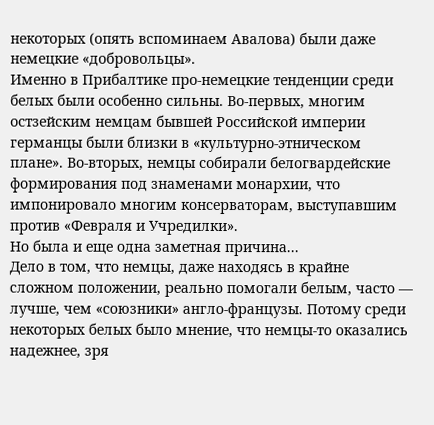некоторых (опять вспоминаем Авалова) были даже немецкие «добровольцы».
Именно в Прибалтике про-немецкие тенденции среди белых были особенно сильны. Во-первых, многим остзейским немцам бывшей Российской империи германцы были близки в «культурно-этническом плане». Во-вторых, немцы собирали белогвардейские формирования под знаменами монархии, что импонировало многим консерваторам, выступавшим против «Февраля и Учредилки».
Но была и еще одна заметная причина...
Дело в том, что немцы, даже находясь в крайне сложном положении, реально помогали белым, часто — лучше, чем «союзники» англо-французы. Потому среди некоторых белых было мнение, что немцы-то оказались надежнее, зря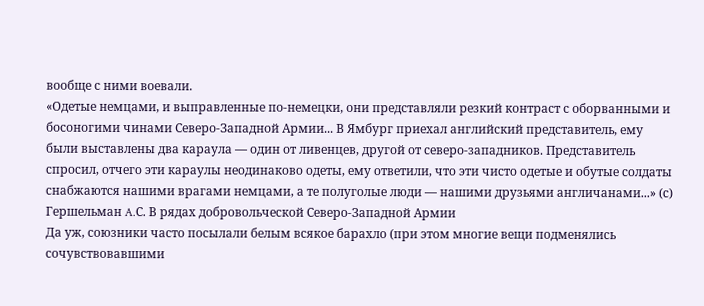вообще с ними воевали.
«Одетые немцами, и выправленные по-немецки, они представляли резкий контраст с оборванными и босоногими чинами Северо-Западной Армии... В Ямбург приехал английский представитель, ему были выставлены два караула — один от ливенцев, другой от северо-западников. Представитель спросил, отчего эти караулы неодинаково одеты, ему ответили, что эти чисто одетые и обутые солдаты снабжаются нашими врагами немцами, а те полуголые люди — нашими друзьями англичанами...» (с) Гершельман A.С. В рядах добровольческой Северо-Западной Армии
Да уж, союзники часто посылали белым всякое барахло (при этом многие вещи подменялись сочувствовавшими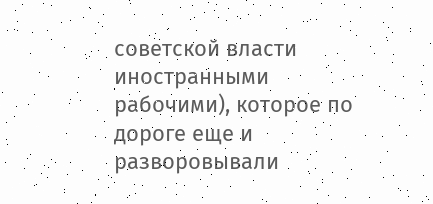советской власти иностранными рабочими), которое по дороге еще и разворовывали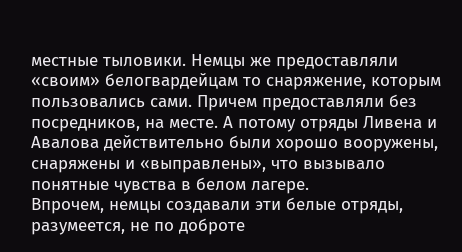местные тыловики. Немцы же предоставляли «своим» белогвардейцам то снаряжение, которым пользовались сами. Причем предоставляли без посредников, на месте. А потому отряды Ливена и Авалова действительно были хорошо вооружены, снаряжены и «выправлены», что вызывало понятные чувства в белом лагере.
Впрочем, немцы создавали эти белые отряды, разумеется, не по доброте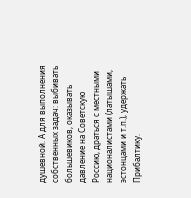душевной. А для выполнения собственных задач: выбивать большевиков, оказывать давление на Советскую Россию, драться с местными националистами (латышами, эстонцами и т.п.), удержать Прибалтику.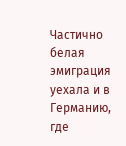Частично белая эмиграция уехала и в Германию, где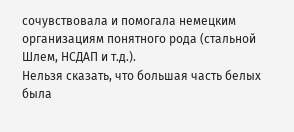сочувствовала и помогала немецким организациям понятного рода (стальной Шлем, НСДАП и т.д.).
Нельзя сказать, что большая часть белых была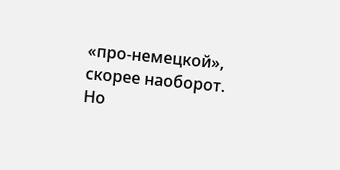«про-немецкой», скорее наоборот. Но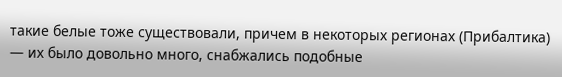такие белые тоже существовали, причем в некоторых регионах (Прибалтика) — их было довольно много, снабжались подобные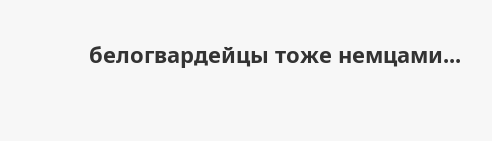белогвардейцы тоже немцами...